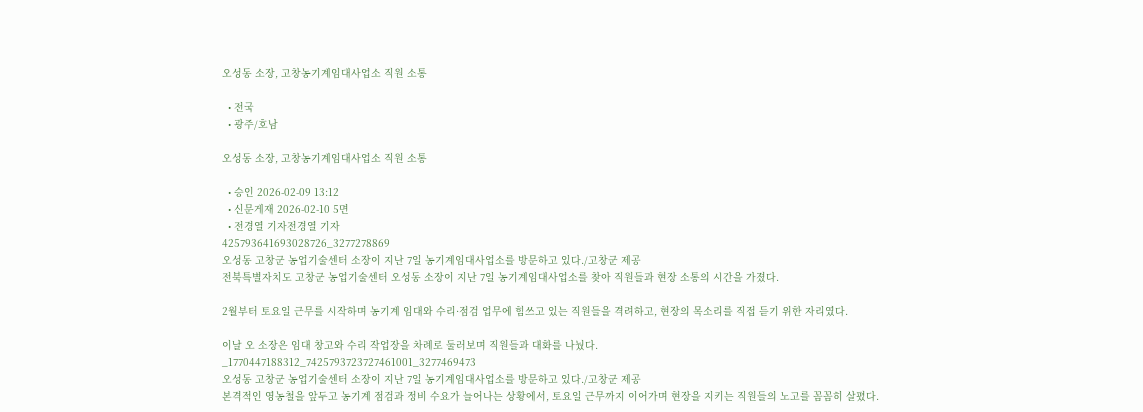오성동 소장, 고창농기계임대사업소 직원 소통

  • 전국
  • 광주/호남

오성동 소장, 고창농기계임대사업소 직원 소통

  • 승인 2026-02-09 13:12
  • 신문게재 2026-02-10 5면
  • 전경열 기자전경열 기자
425793641693028726_3277278869
오성동 고창군 농업기술센터 소장이 지난 7일 농기계임대사업소를 방문하고 있다./고창군 제공
전북특별자치도 고창군 농업기술센터 오성동 소장이 지난 7일 농기계임대사업소를 찾아 직원들과 현장 소통의 시간을 가졌다.

2월부터 토요일 근무를 시작하며 농기계 임대와 수리·점검 업무에 힘쓰고 있는 직원들을 격려하고, 현장의 목소리를 직접 듣기 위한 자리였다.

이날 오 소장은 임대 창고와 수리 작업장을 차례로 둘러보며 직원들과 대화를 나눴다.
_1770447188312_7425793723727461001_3277469473
오성동 고창군 농업기술센터 소장이 지난 7일 농기계임대사업소를 방문하고 있다./고창군 제공
본격적인 영농철을 앞두고 농기계 점검과 정비 수요가 늘어나는 상황에서, 토요일 근무까지 이어가며 현장을 지키는 직원들의 노고를 꼼꼼히 살폈다.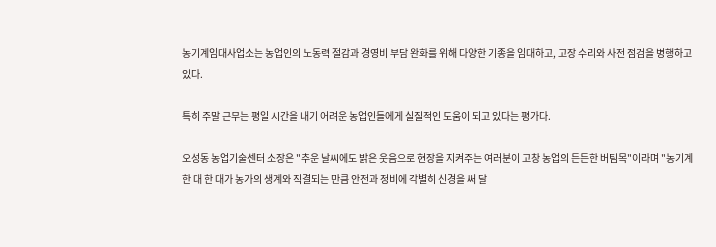농기계임대사업소는 농업인의 노동력 절감과 경영비 부담 완화를 위해 다양한 기종을 임대하고, 고장 수리와 사전 점검을 병행하고 있다.

특히 주말 근무는 평일 시간을 내기 어려운 농업인들에게 실질적인 도움이 되고 있다는 평가다.

오성동 농업기술센터 소장은 "추운 날씨에도 밝은 웃음으로 현장을 지켜주는 여러분이 고창 농업의 든든한 버팀목"이라며 "농기계 한 대 한 대가 농가의 생계와 직결되는 만큼 안전과 정비에 각별히 신경을 써 달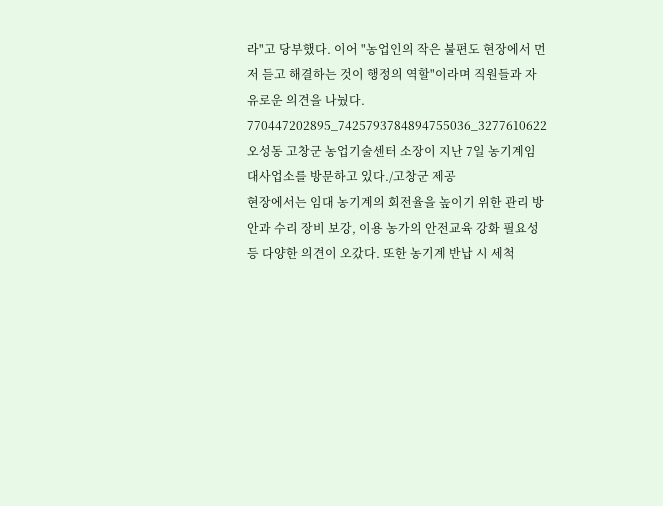라"고 당부했다. 이어 "농업인의 작은 불편도 현장에서 먼저 듣고 해결하는 것이 행정의 역할"이라며 직원들과 자유로운 의견을 나눴다.
770447202895_7425793784894755036_3277610622
오성동 고창군 농업기술센터 소장이 지난 7일 농기계임대사업소를 방문하고 있다./고창군 제공
현장에서는 임대 농기계의 회전율을 높이기 위한 관리 방안과 수리 장비 보강, 이용 농가의 안전교육 강화 필요성 등 다양한 의견이 오갔다. 또한 농기계 반납 시 세척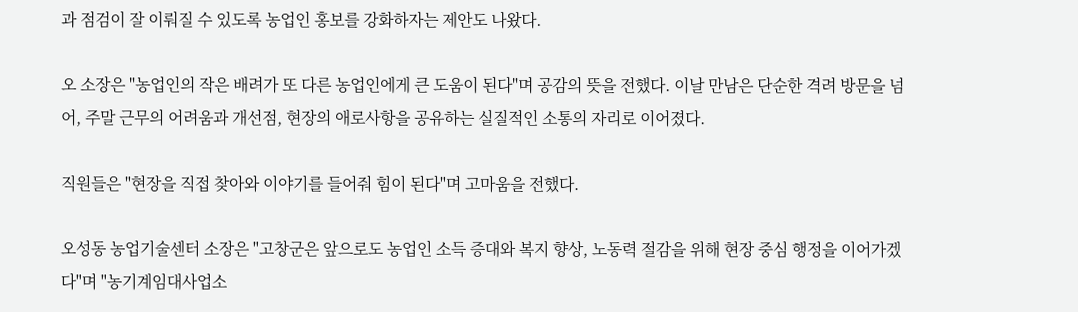과 점검이 잘 이뤄질 수 있도록 농업인 홍보를 강화하자는 제안도 나왔다.

오 소장은 "농업인의 작은 배려가 또 다른 농업인에게 큰 도움이 된다"며 공감의 뜻을 전했다. 이날 만남은 단순한 격려 방문을 넘어, 주말 근무의 어려움과 개선점, 현장의 애로사항을 공유하는 실질적인 소통의 자리로 이어졌다.

직원들은 "현장을 직접 찾아와 이야기를 들어줘 힘이 된다"며 고마움을 전했다.

오성동 농업기술센터 소장은 "고창군은 앞으로도 농업인 소득 증대와 복지 향상, 노동력 절감을 위해 현장 중심 행정을 이어가겠다"며 "농기계임대사업소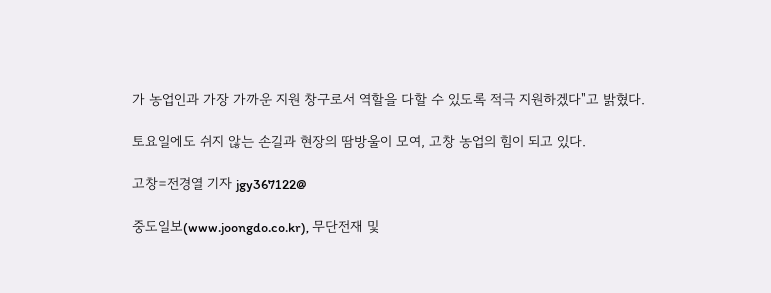가 농업인과 가장 가까운 지원 창구로서 역할을 다할 수 있도록 적극 지원하겠다"고 밝혔다.

토요일에도 쉬지 않는 손길과 현장의 땀방울이 모여, 고창 농업의 힘이 되고 있다.

고창=전경열 기자 jgy367122@

중도일보(www.joongdo.co.kr), 무단전재 및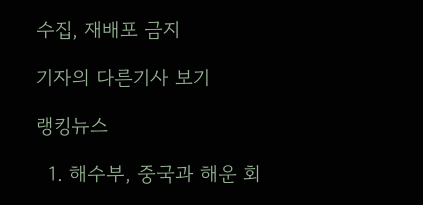수집, 재배포 금지

기자의 다른기사 보기

랭킹뉴스

  1. 해수부, 중국과 해운 회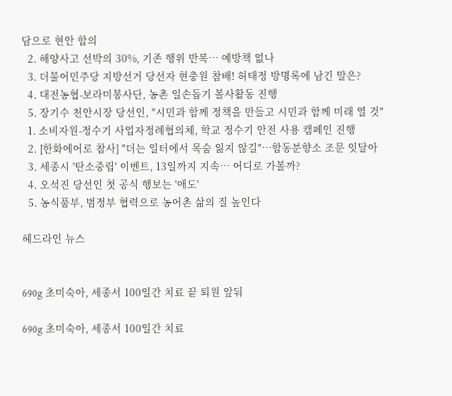담으로 현안 합의
  2. 해양사고 선박의 30%, 기존 행위 반복… 예방책 없나
  3. 더불어민주당 지방선거 당선자 현충원 참배! 허태정 방명록에 남긴 말은?
  4. 대전농협-보라미봉사단, 농촌 일손돕기 볼사활동 진행
  5. 장기수 천안시장 당선인, "시민과 함께 정책을 만들고 시민과 함께 미래 열 것"
  1. 소비자원-정수기 사업자정례협의체, 학교 정수기 안전 사용 캠페인 진행
  2. [한화에어로 참사] "더는 일터에서 목숨 잃지 않길"…합동분향소 조문 잇달아
  3. 세종시 '탄소중립' 이벤트, 13일까지 지속… 어디로 가볼까?
  4. 오석진 당선인 첫 공식 행보는 '애도'
  5. 농식품부, 범정부 협력으로 농어촌 삶의 질 높인다

헤드라인 뉴스


690g 초미숙아, 세종서 100일간 치료 끝 퇴원 앞둬

690g 초미숙아, 세종서 100일간 치료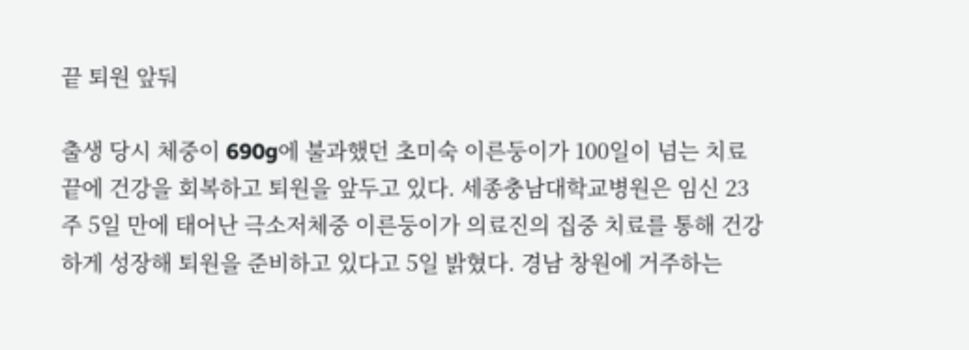끝 퇴원 앞둬

출생 당시 체중이 690g에 불과했던 초미숙 이른둥이가 100일이 넘는 치료 끝에 건강을 회복하고 퇴원을 앞두고 있다. 세종충남대학교병원은 임신 23주 5일 만에 태어난 극소저체중 이른둥이가 의료진의 집중 치료를 통해 건강하게 성장해 퇴원을 준비하고 있다고 5일 밝혔다. 경남 창원에 거주하는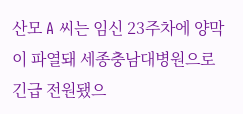산모 A 씨는 임신 23주차에 양막이 파열돼 세종충남대병원으로 긴급 전원됐으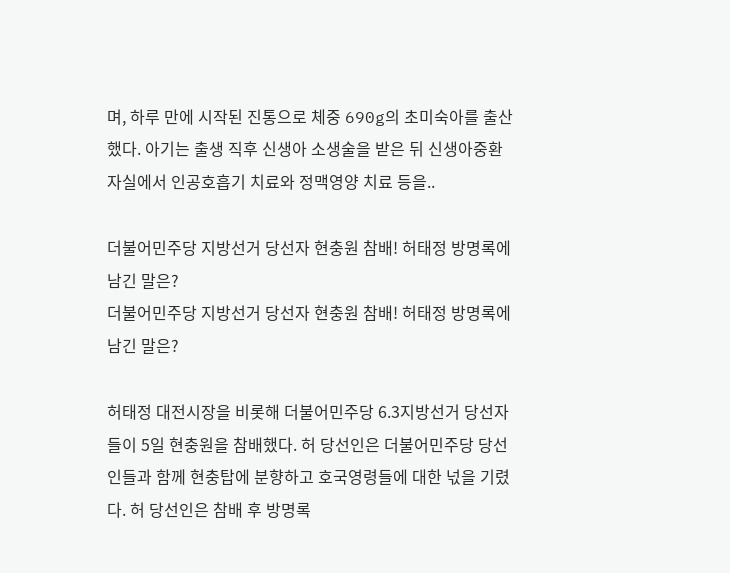며, 하루 만에 시작된 진통으로 체중 690g의 초미숙아를 출산했다. 아기는 출생 직후 신생아 소생술을 받은 뒤 신생아중환자실에서 인공호흡기 치료와 정맥영양 치료 등을..

더불어민주당 지방선거 당선자 현충원 참배! 허태정 방명록에 남긴 말은?
더불어민주당 지방선거 당선자 현충원 참배! 허태정 방명록에 남긴 말은?

허태정 대전시장을 비롯해 더불어민주당 6.3지방선거 당선자들이 5일 현충원을 참배했다. 허 당선인은 더불어민주당 당선인들과 함께 현충탑에 분향하고 호국영령들에 대한 넋을 기렸다. 허 당선인은 참배 후 방명록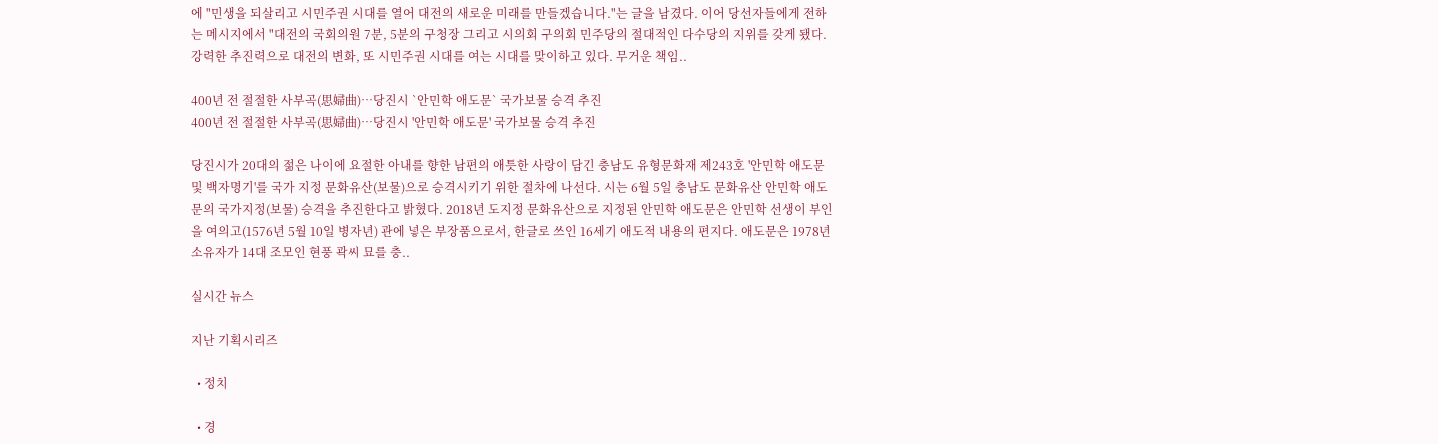에 "민생을 되살리고 시민주권 시대를 열어 대전의 새로운 미래를 만들겠습니다."는 글을 남겼다. 이어 당선자들에게 전하는 메시지에서 "대전의 국회의원 7분, 5분의 구청장 그리고 시의회 구의회 민주당의 절대적인 다수당의 지위를 갖게 됐다. 강력한 추진력으로 대전의 변화, 또 시민주권 시대를 여는 시대를 맞이하고 있다. 무거운 책임..

400년 전 절절한 사부곡(思婦曲)…당진시 `안민학 애도문` 국가보물 승격 추진
400년 전 절절한 사부곡(思婦曲)…당진시 '안민학 애도문' 국가보물 승격 추진

당진시가 20대의 젊은 나이에 요절한 아내를 향한 남편의 애틋한 사랑이 담긴 충남도 유형문화재 제243호 '안민학 애도문 및 백자명기'를 국가 지정 문화유산(보물)으로 승격시키기 위한 절차에 나선다. 시는 6월 5일 충남도 문화유산 안민학 애도문의 국가지정(보물) 승격을 추진한다고 밝혔다. 2018년 도지정 문화유산으로 지정된 안민학 애도문은 안민학 선생이 부인을 여의고(1576년 5월 10일 병자년) 관에 넣은 부장품으로서, 한글로 쓰인 16세기 애도적 내용의 편지다. 애도문은 1978년 소유자가 14대 조모인 현풍 곽씨 묘를 충..

실시간 뉴스

지난 기획시리즈

  • 정치

  • 경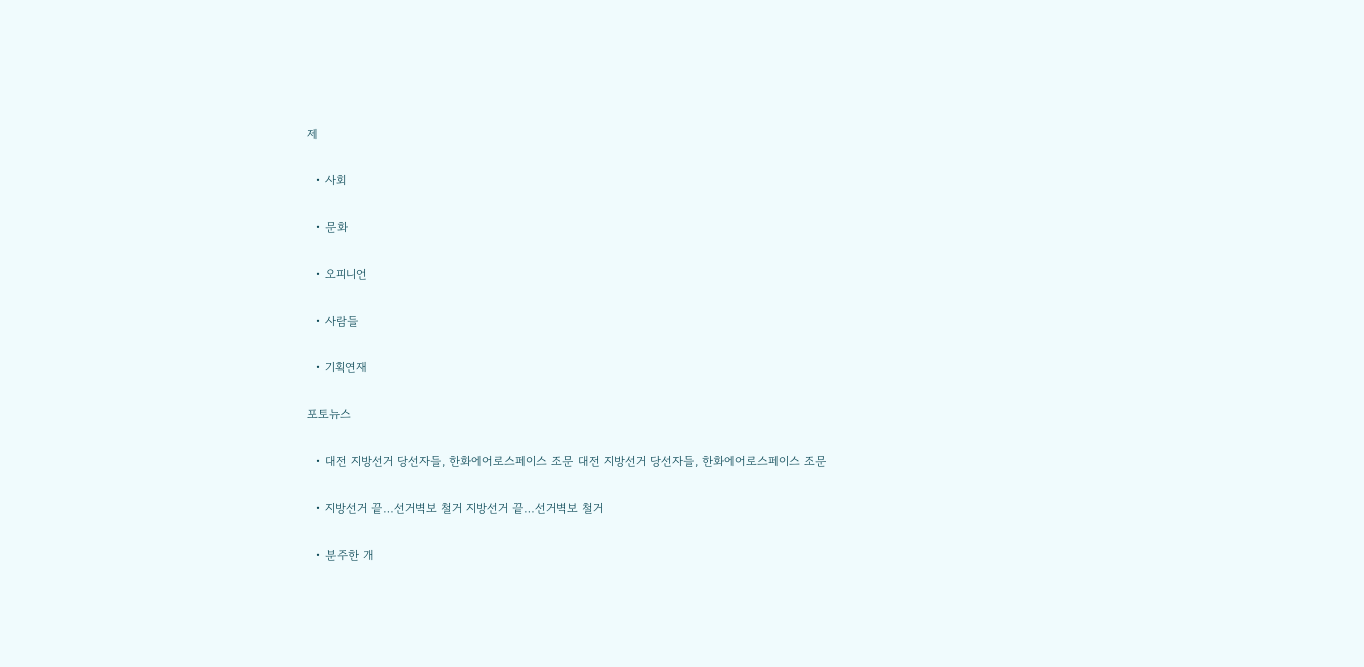제

  • 사회

  • 문화

  • 오피니언

  • 사람들

  • 기획연재

포토뉴스

  • 대전 지방선거 당선자들, 한화에어로스페이스 조문 대전 지방선거 당선자들, 한화에어로스페이스 조문

  • 지방선거 끝…선거벽보 철거 지방선거 끝…선거벽보 철거

  • 분주한 개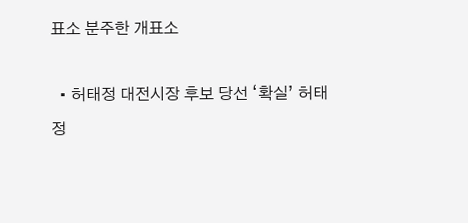표소 분주한 개표소

  • 허태정 대전시장 후보 당선 ‘확실’ 허태정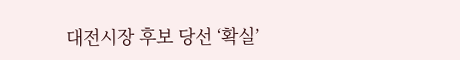대전시장 후보 당선 ‘확실’